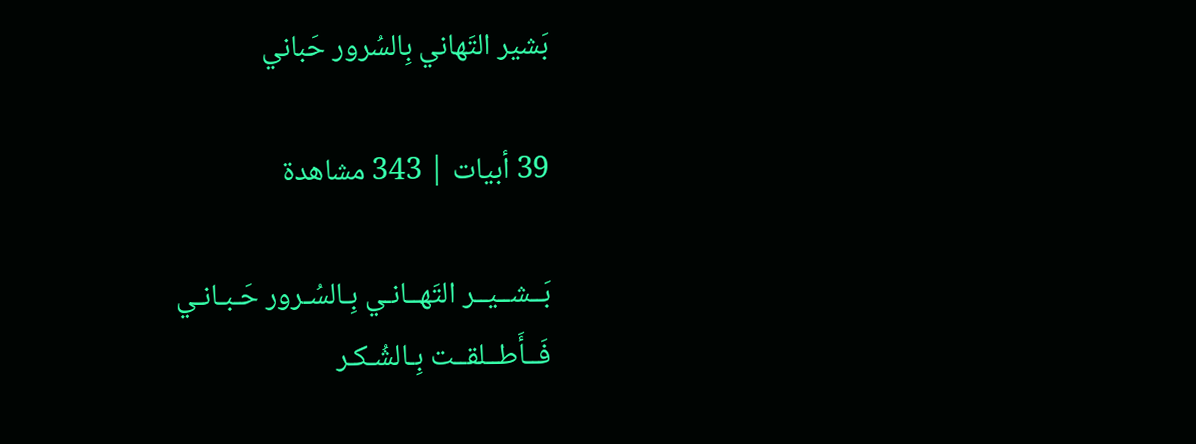بَشير التَهاني بِالسُرور حَباني

39 أبيات | 343 مشاهدة

بَــشــيــر التَهــانـي بِـالسُـرور حَـبـانـي
فَــأَطــلقــت بِـالشُـكـر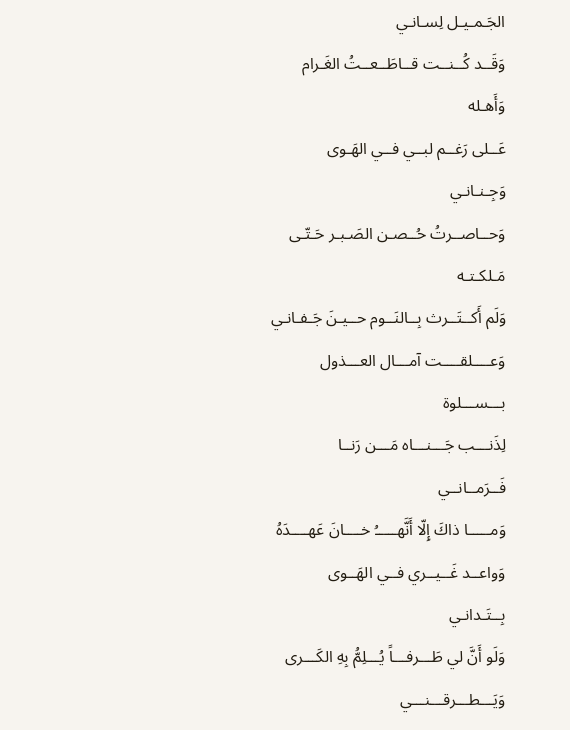الجَـمـيـل لِسـانـي
وَقَــد كُــنــت قــاطَــعــتُ الغَـرام وَأَهـله
عَــلى رَغــم لبــي فــي الهَـوى وَجِـنـانـي
وَحــاصــرتُ حُــصـن الصَـبـر حَـتّـى مَـلكـتـه
وَلَم أَكــتَــرث بِــالنَــوم حــيـنَ جَـفـانـي
وَعــــلقــــت آمـــال العـــذول بـــســـلوة
لِذَنـــب جَـــنـــاه مَـــن رَنــا فَــرَمــانــي
وَمـــــا ذاكَ إِلّا أَنَّهـــــُ خــــانَ عَهــــدَهُ
وَواعــد غَــيــري فــي الهَــوى بِــتَـدانـي
وَلَو أَنَّ لي طَـــرفـــاً يُـــلِمُّ بِهِ الكَـــرى
وَيَـــطـــرقـــنـــي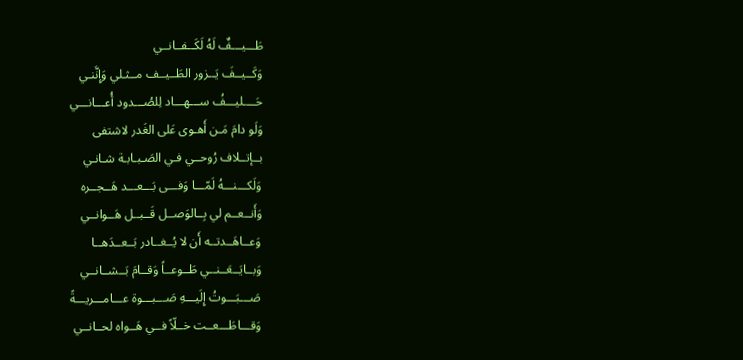طَـــيـــفٌ لَهُ لَكَــفــانــي
وَكَــيــفَ يَــزور الطَــيــف مــثـلي وَإِنَّنـي
حَــــليـــفُ ســـهـــاد لِلصُـــدود أُعـــانـــي
وَلَو دامَ مَـن أَهـوى عَلى الغَدر لاشتفى
بــإتــلاف رُوحــي فـي الصَـبـابـة شـانـي
وَلَكـــنـــهُ لَمّـــا وَفـــى بَـــعـــد هَــجــره
وَأَنــعــم لي بِــالوَصــل قَــبــل هَــوانــي
وَعــاهَــدتــه أَن لا يُــغــادر بَــعــدَهــا
وَبــايَــعَــنــي طَــوعــاً وَقــامَ بَــشــانــي
صَـــبَـــوتُ إِلَيـــهِ صَـــبـــوة عـــامـــريـــةً
وَقـــاطَـــعــت خــلّاً فــي هَــواه لحــانــي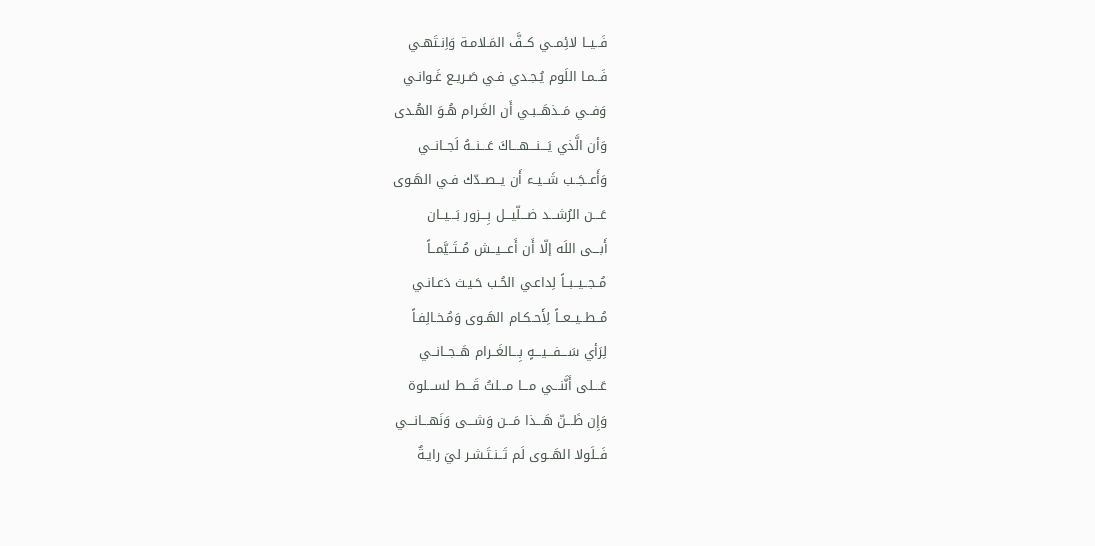فَــيــا لائِمــي كــفَّ المَـلامـة وَاِنـتَهـي
فَــمـا اللَوم يُـجـدي فـي صَـريـع غَـوانـي
وَفــي مَــذهَــبـي أَن الغَـرام هُـوَ الهُـدى
وَأن الَّذي يَـــنـــهـــاكَ عَـــنــهُ لَجــانــي
وَأَعــجَــب شَــيــء أَن يــصــدّك فـي الهَـوى
عَـــن الرُشـــد ضـــلّيـــل بِـــزور بَـــيــان
أَبـــى اللَه إلّا أَن أَعـــيــش مُــتَــيَّمــاً
مُــجــيــبــاً لِداعـي الحُـب حَـيـث دَعـانـي
مُــطــيــعــاً لِأَحـكـام الهَـوى وَمُـخـالِفـاً
لِرَأي سَـــفـــيـــهٍ بِـــالغَــرام هَــجــانــي
عَـــلى أَنَّنـــي مـــا مـــلتُ قَـــط لســـلوة
وَإِن ظَـــنّ هَـــذا مَـــن وَشـــى وَنَهـــانـــي
فَــلَولا الهَــوى لَم تَــنـتَـشـر ليَ رايـةٌ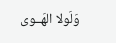وَلَولا الهَــوى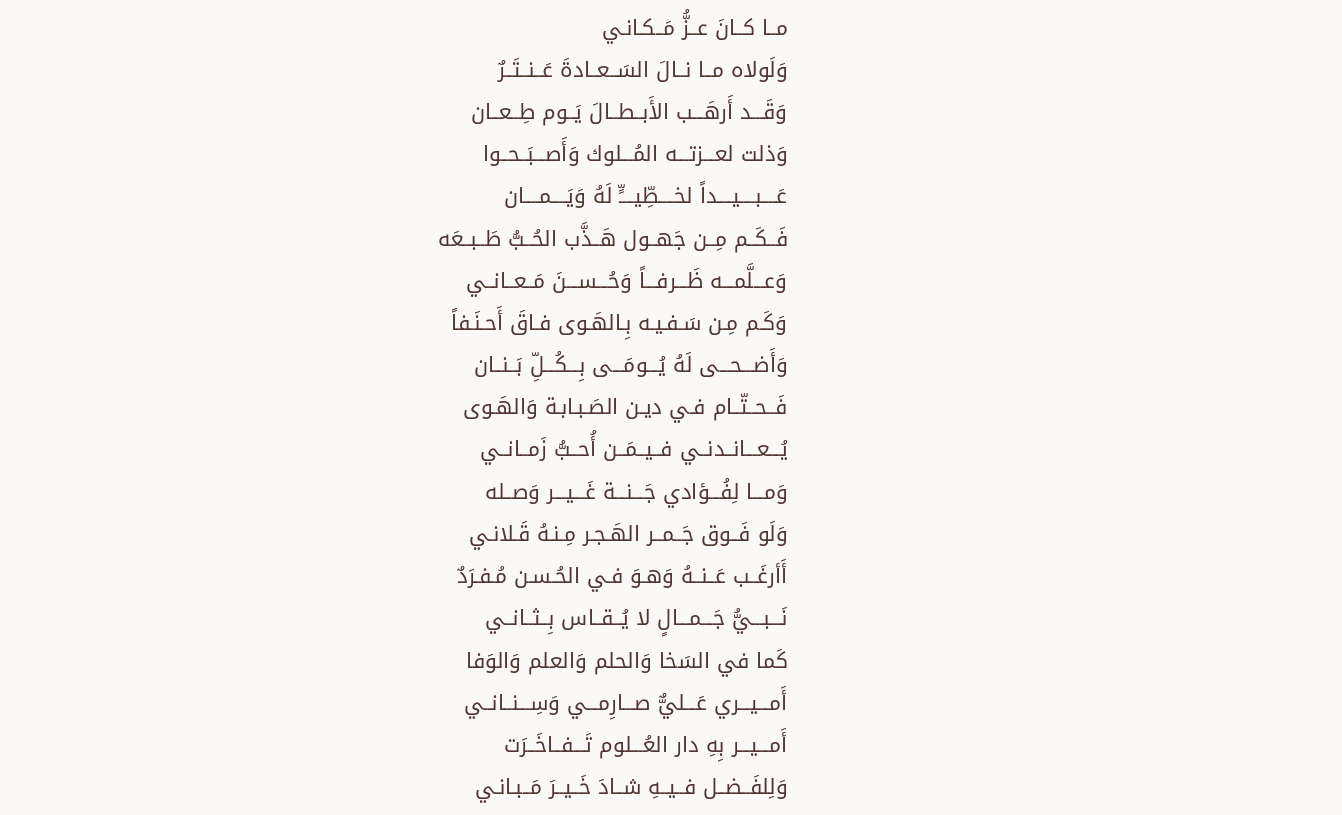مــا كــانَ عــزُّ مَــكـانـي
وَلَولاه مــا نــالَ السَــعــادةَ عَــنــتَــرٌ
وَقَـــد أَرهَـــب الأَبــطــالَ يَــوم طِــعــان
وَذلت لعـــزتـــه المُـــلوك وَأَصـــبَــحــوا
عَــــبــــيــــداً لخــــطِّيــــٍّ لَهُ وَيَــــمــــان
فَــكَــم مِــن جَهــول هَــذَّب الحُــبُّ طَــبــعَه
وَعـــلَّمـــه ظَـــرفـــاً وَحُـــســـنَ مَــعــانــي
وَكَـم مِـن سَـفـيـه بِـالهَـوى فـاقَ أَحـنَـفاً
وَأَضـــحـــى لَهُ يُـــومَـــى بِـــكُـــلِّ بَــنــان
فَــحــتّــام فـي ديـن الصَـبـابـة وَالهَـوى
يُـــعـــانــدنــي فــيــمَــن أُحــبُّ زَمــانــي
وَمـــا لِفُـــؤادي جَـــنـــة غَـــيـــر وَصــله
وَلَو فَــوق جَــمــر الهَـجـر مِـنـهُ قَـلانـي
أَأرغَــب عَــنــهُ وَهـوَ فـي الحُـسـن مُـفـرَدٌ
نَـــبـــيُّ جَـــمـــالٍ لا يُــقــاس بِــثــانــي
كَما في السَخا وَالحلم وَالعلم وَالوَفا
أَمـــيـــري عَـــليٌّ صـــارِمـــي وَسِـــنــانــي
أَمـــيـــر بِهِ دار العُـــلوم تَـــفــاخَــرَت
وَلِلفَــضــل فــيــهِ شــادَ خَــيــرَ مَــبـانـي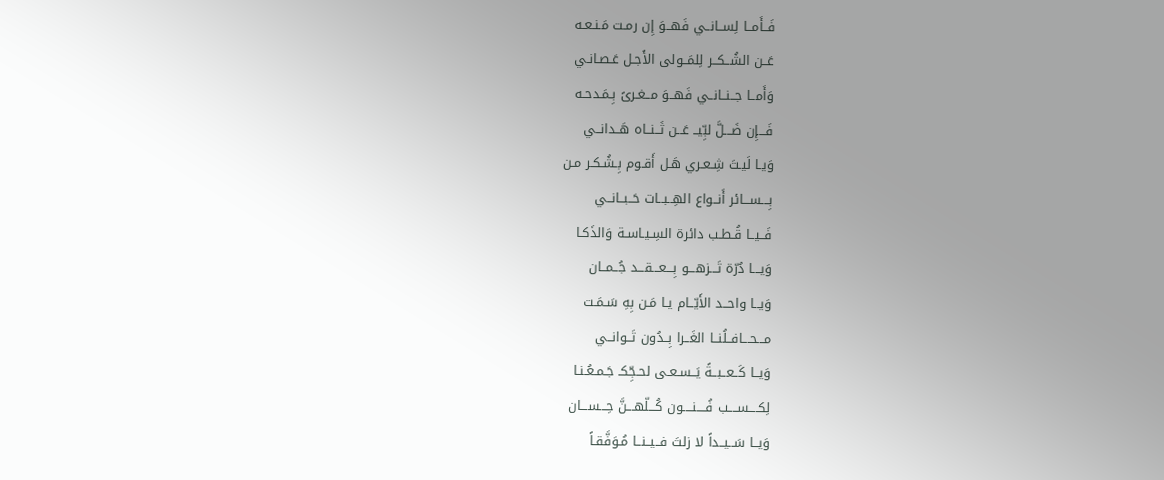فَــأَمــا لِســانــي فَهــوَ إِن رمـت مَـنـعـه
عَــن الشُــكــر لِلمَــولى الأَجـل عَـصـانـي
وَأَمــا جــنــانــي فَهــوَ مــغـرىً بِـمَـدحـه
فَـــإِن ضَـــلَّ لبِّيــ عَــن ثَــنــاه هَــدانــي
وَيـا لَيـتَ شِـعـري هَـل أَقـوم بِـشُـكـر مـن
بِـــســـائر أَنــواع الهِــبــات حَــبــانــي
فَــيــا قُـطـب دائرة السِـيـاسـة وَالذَكـا
وَيـــا دُرّة تَـــزهـــو بِـــعـــقـــد جُــمــان
وَيــا واحــد الأَيّــام يـا مَـن بِهِ سَـمَـت
مـــحـــافــلُنــا الغَــرا بِــدُون تَــوانــي
وَيــا كَــعــبــةً يَــسـعـى لحـجِّكـ جَـمـعُـنـا
لِكــــســــب فُــــنــــون كُـــلّهـــنَّ حِـــســـان
وَيــا سَــيــداً لا زلتَ فــيــنــا مُـوَفَّقـاً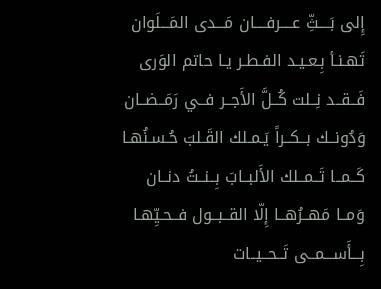إِلى بَــــثِّ عــــرفــــان مَـــدى المَـــلَوان
تَهـنـأ بِـعـيـد الفـطـر يـا حاتم الوَرى
فَــقــد نِــلت كُــلَّ الأَجــر فــي رَمَــضــان
وَدُونــك بــكــراً يَـمـلك القَـلبَ حُـسـنُهـا
كَــمــا تَــمــلك الأَلبــابَ بِــنــتُ دنــان
وَمــا مَهــرُهــا إِلّا القــبــول فــحـيِّهـا
بِـــأَســـمــى تَــحــيــات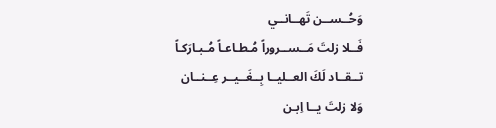وَحُــســن تَهــانــي
فَــلا زلتَ مَــســروراً مُـطـاعـاً مُـبـارَكـاً
تــقــاد لَكَ العــليــا بِــغَــيــر عِــنــان
وَلا زلتَ يــا اِبـن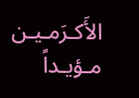الأَكـرَمـيـن مـؤيـداً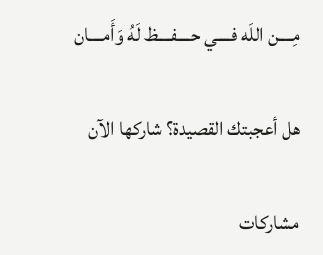مِــــن اللَه فــــي حــــفــــظ لَهُ وَأَمــــان

هل أعجبتك القصيدة؟ شاركها الآن

مشاركات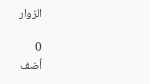الزوار

0
أضف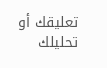تعليقك أو تحليلك